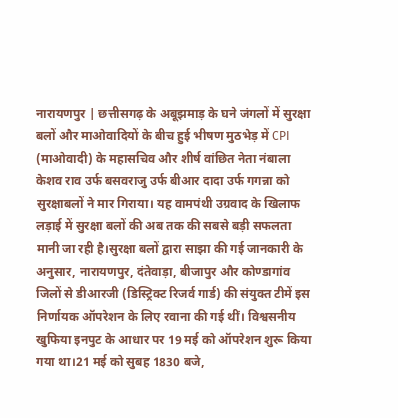नारायणपुर | छत्तीसगढ़ के अबूझमाड़ के घने जंगलों में सुरक्षा बलों और माओवादियों के बीच हुई भीषण मुठभेड़ में CPI (माओवादी) के महासचिव और शीर्ष वांछित नेता नंबाला केशव राव उर्फ बसवराजु उर्फ बीआर दादा उर्फ गगन्ना को सुरक्षाबलों ने मार गिराया। यह वामपंथी उग्रवाद के खिलाफ लड़ाई में सुरक्षा बलों की अब तक की सबसे बड़ी सफलता मानी जा रही है।सुरक्षा बलों द्वारा साझा की गई जानकारी के अनुसार, नारायणपुर, दंतेवाड़ा, बीजापुर और कोण्डागांव जिलों से डीआरजी (डिस्ट्रिक्ट रिजर्व गार्ड) की संयुक्त टीमें इस निर्णायक ऑपरेशन के लिए रवाना की गई थीं। विश्वसनीय खुफिया इनपुट के आधार पर 19 मई को ऑपरेशन शुरू किया गया था।21 मई को सुबह 1830 बजे,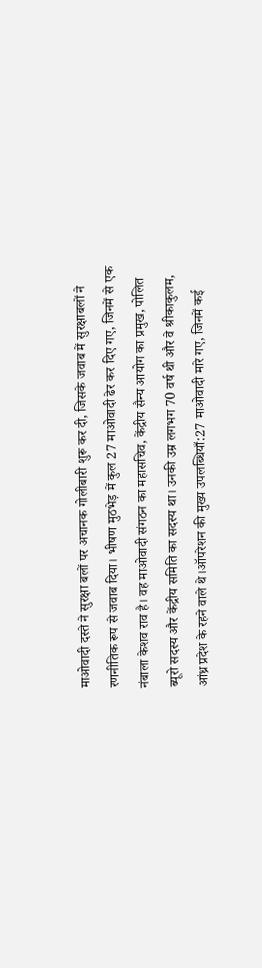माओवादी दस्ते ने सुरक्षा बलों पर अचानक गोलीबारी शुरू कर दी, जिसके जवाब में सुरक्षाबलों ने रणनीतिक रूप से जवाब दिया। भीषण मुठभेड़ में कुल 27 माओवादी ढेर कर दिए गए, जिनमें से एक नंबाला केशव राव है। वह माओवादी संगठन का महासचिव, केंद्रीय सैन्य आयोग का प्रमुख, पोलित ब्यूरो सदस्य और केंद्रीय समिति का सदस्य था। उनकी उम्र लगभग 70 वर्ष थी और वे श्रीकाकुलम, आंध्र प्रदेश के रहने वाले थे।ऑपरेशन की मुख्य उपलब्धियाँ:27 माओवादी मारे गए, जिनमें कई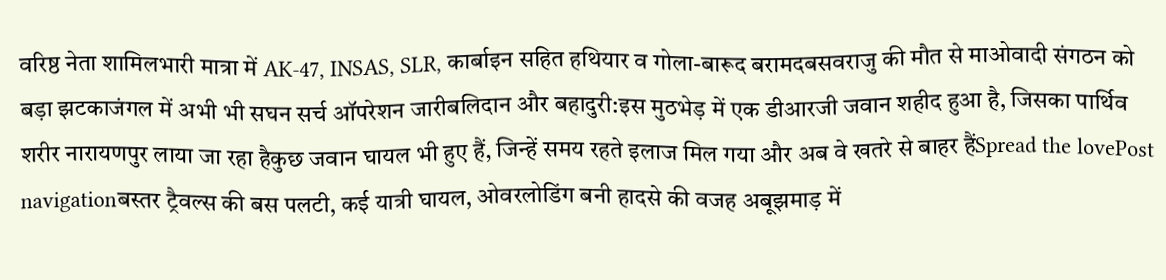वरिष्ठ नेता शामिलभारी मात्रा में AK-47, INSAS, SLR, कार्बाइन सहित हथियार व गोला-बारूद बरामदबसवराजु की मौत से माओवादी संगठन को बड़ा झटकाजंगल में अभी भी सघन सर्च ऑपरेशन जारीबलिदान और बहादुरी:इस मुठभेड़ में एक डीआरजी जवान शहीद हुआ है, जिसका पार्थिव शरीर नारायणपुर लाया जा रहा हैकुछ जवान घायल भी हुए हैं, जिन्हें समय रहते इलाज मिल गया और अब वे खतरे से बाहर हैंSpread the lovePost navigationबस्तर ट्रैवल्स की बस पलटी, कई यात्री घायल, ओवरलोडिंग बनी हादसे की वजह अबूझमाड़ में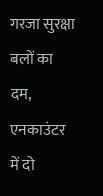गरजा सुरक्षा बलों का दम, एनकाउंटर में दो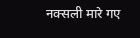नक्सली मारे गए